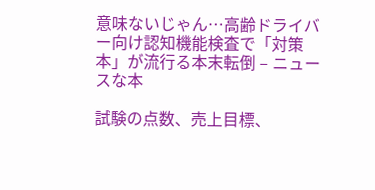意味ないじゃん…高齢ドライバー向け認知機能検査で「対策本」が流行る本末転倒 – ニュースな本

試験の点数、売上目標、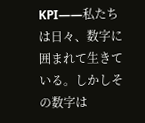KPI――私たちは日々、数字に囲まれて生きている。しかしその数字は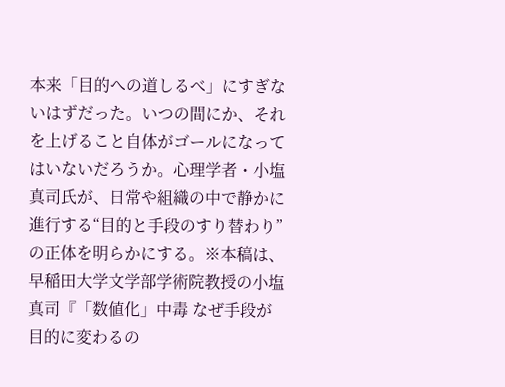本来「目的への道しるべ」にすぎないはずだった。いつの間にか、それを上げること自体がゴールになってはいないだろうか。心理学者・小塩真司氏が、日常や組織の中で静かに進行する“目的と手段のすり替わり”の正体を明らかにする。※本稿は、早稲田大学文学部学術院教授の小塩真司『「数値化」中毒 なぜ手段が目的に変わるの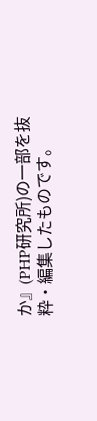か』(PHP研究所)の一部を抜粋・編集したものです。